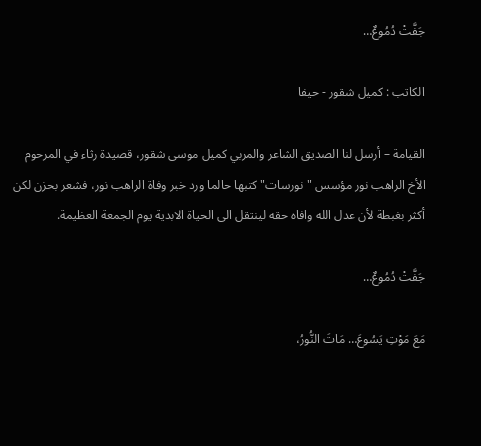جَفَّتْ دُمُوعٌ…

الكاتب : كميل شقور - حيفا

القيامة – أرسل لنا الصديق الشاعر والمربي كميل موسى شقور، قصيدة رثاء في المرحوم الأخ الراهب نور مؤسس "نورسات" كتبها حالما ورد خبر وفاة الراهب نور، فشعر بحزن لكن أكثر بغبطة لأن عدل الله وافاه حقه لينتقل الى الحياة الابدية يوم الجمعة العظيمة.

جَفَّتْ دُمُوعٌ…

مَعَ مَوْتِ يَسُوعَ… مَاتَ النُّورُ،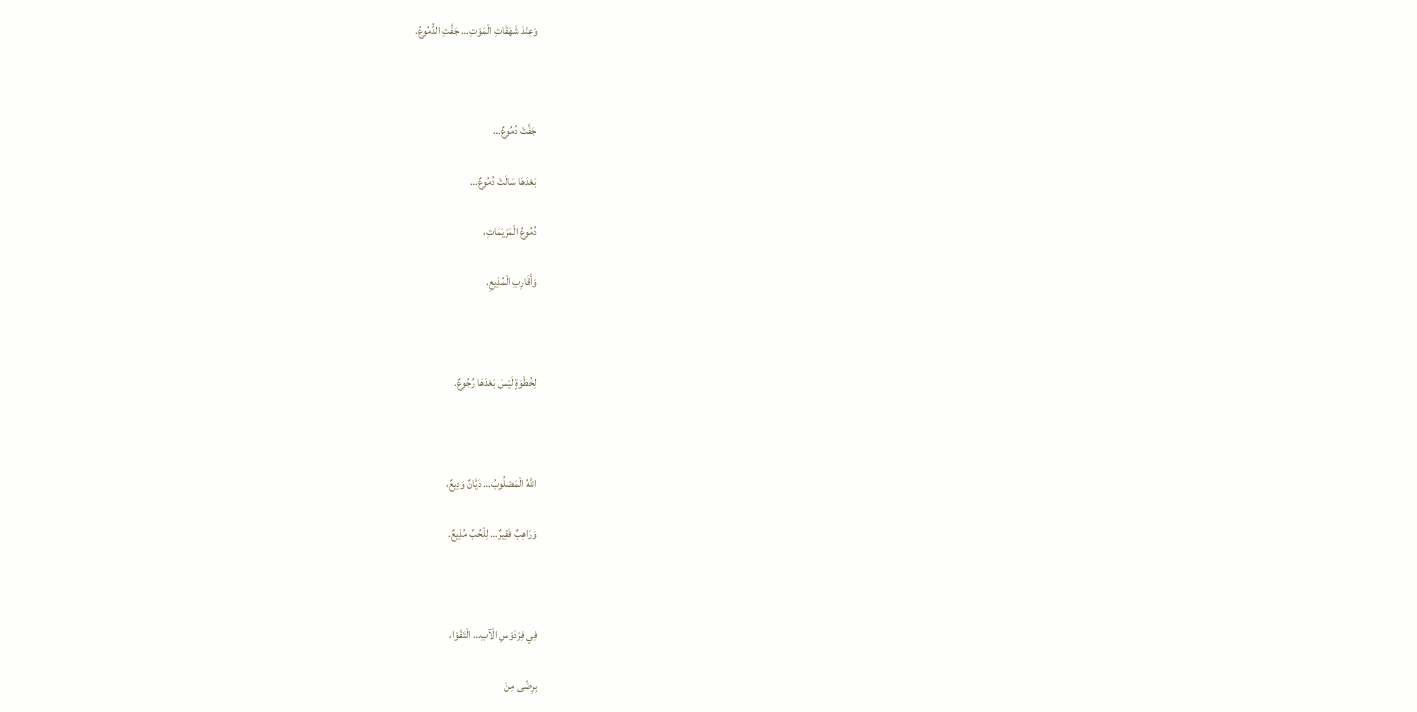وَعِنْدَ شَهَقَاتِ الْمَوْتِ… جَفَّتِ الدُّمُوعُ.



جَفَّتْ دُمُوعٌ…

بَعْدَهَا سَالَتْ دُمُوعٌ…

دُمُوعُ الْمَرْيَمَاتِ،

وَأَقَارِبِ الْمُذِيعِ.



لِخُطْوَةٍ لَيْسَ بَعْدَهَا رُجُوعٌ.



اللهُ الْمَصْلُوبُ… دَيَّانٌ وَدِيعٌ،

وَرَاهِبٌ فَقِيرٌ… لِلْحُبِّ مُذِيعٌ.



فِي فِرْدَوْسِ الْآبِ… الْتَقَوْا،

بِرِضًى مِنَ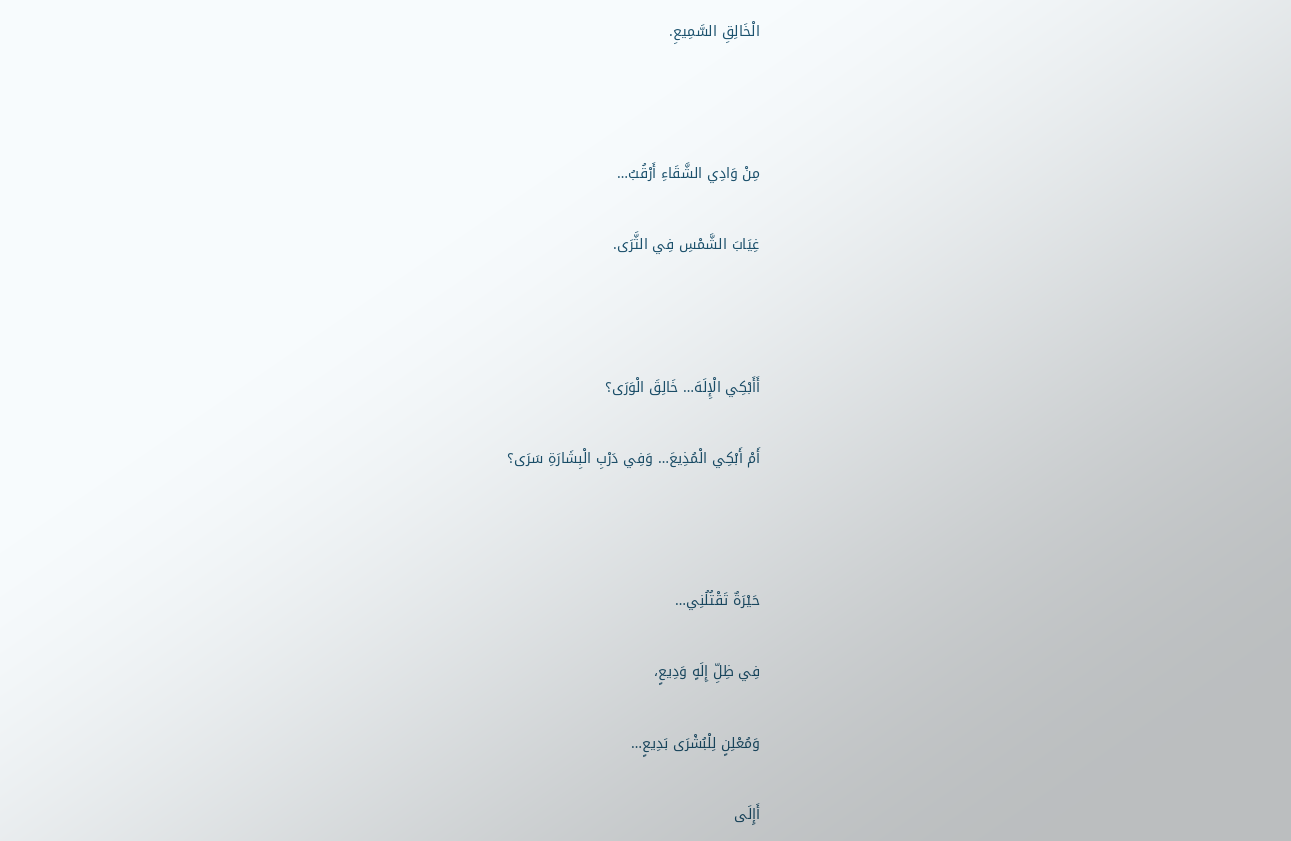الْخَالِقِ السَّمِيعِ.



مِنْ وَادِي الشَّقَاءِ أَرْقُبُ…

غِيَابَ الشَّمْسِ فِي الثَّرَى.



أَأَبْكِي الْإِلَهَ… خَالِقَ الْوَرَى؟

أَمْ أَبْكِي الْمُذِيعَ… وَفِي دَرْبِ الْبِشَارَةِ سَرَى؟



حَيْرَةٌ تَقْتُلُنِي…

فِي ظِلِّ إِلَهٍ وَدِيعٍ،

وَمُعْلِنٍ لِلْبُشْرَى بَدِيعٍ…

أَإِلَى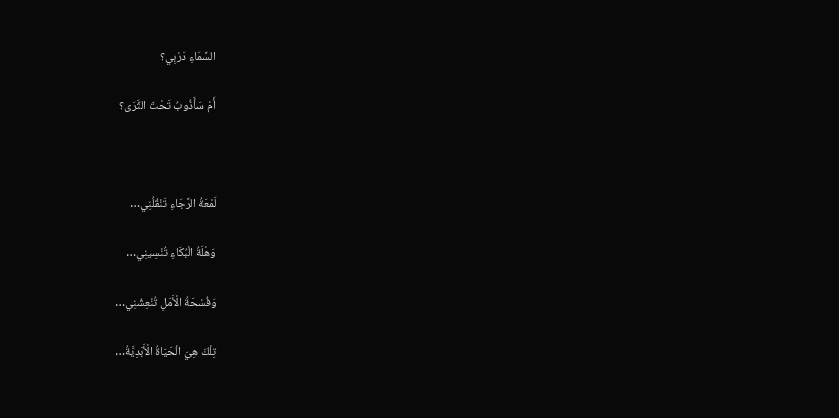السَّمَاءِ دَرْبِي؟

أَمْ سَأَذُوبُ تَحْتَ الثَّرَى؟



لَمْعَةُ الرَّجَاءِ تَنْقُلُنِي…

وَهْلَةُ الْبُكَاءِ تُنْسِينِي…

وَفُسْحَةُ الْأَمَلِ تُنْعِشُنِي…

تِلْكَ هِيَ الْحَيَاةُ الْأَبَدِيَّةُ…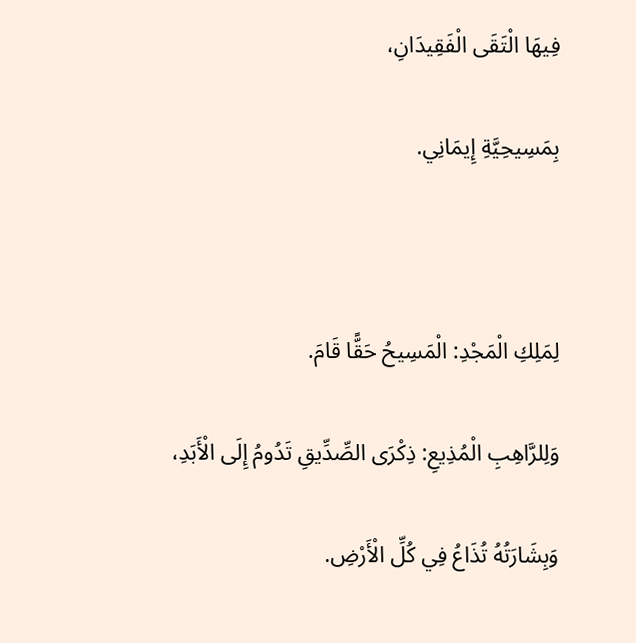فِيهَا الْتَقَى الْفَقِيدَانِ،

بِمَسِيحِيَّةِ إِيمَانِي.



لِمَلِكِ الْمَجْدِ: الْمَسِيحُ حَقًّا قَامَ.

وَلِلرَّاهِبِ الْمُذِيعِ: ذِكْرَى الصِّدِّيقِ تَدُومُ إِلَى الْأَبَدِ،

وَبِشَارَتُهُ تُذَاعُ فِي كُلِّ الْأَرْضِ.